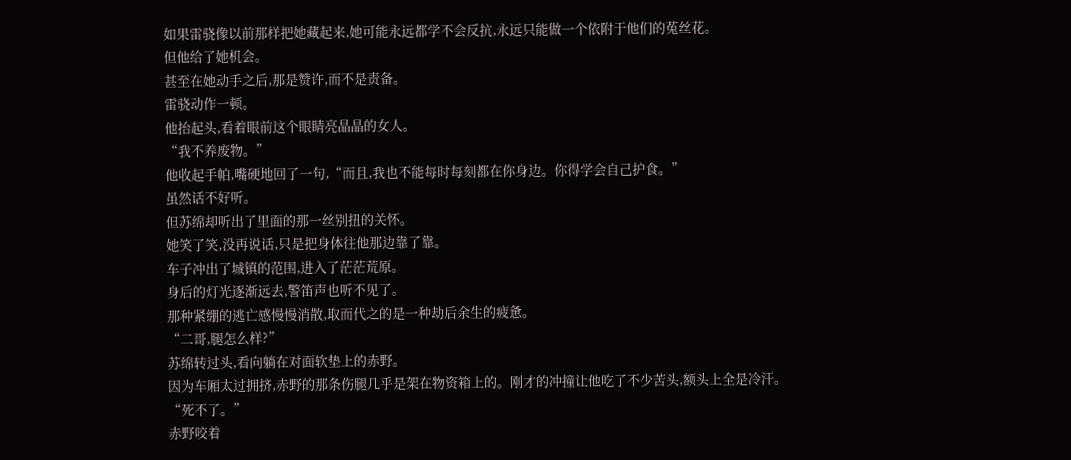如果雷骁像以前那样把她藏起来,她可能永远都学不会反抗,永远只能做一个依附于他们的菟丝花。
但他给了她机会。
甚至在她动手之后,那是赞许,而不是责备。
雷骁动作一顿。
他抬起头,看着眼前这个眼睛亮晶晶的女人。
“我不养废物。”
他收起手帕,嘴硬地回了一句,“而且,我也不能每时每刻都在你身边。你得学会自己护食。”
虽然话不好听。
但苏绵却听出了里面的那一丝别扭的关怀。
她笑了笑,没再说话,只是把身体往他那边靠了靠。
车子冲出了城镇的范围,进入了茫茫荒原。
身后的灯光逐渐远去,警笛声也听不见了。
那种紧绷的逃亡感慢慢消散,取而代之的是一种劫后余生的疲惫。
“二哥,腿怎么样?”
苏绵转过头,看向躺在对面软垫上的赤野。
因为车厢太过拥挤,赤野的那条伤腿几乎是架在物资箱上的。刚才的冲撞让他吃了不少苦头,额头上全是冷汗。
“死不了。”
赤野咬着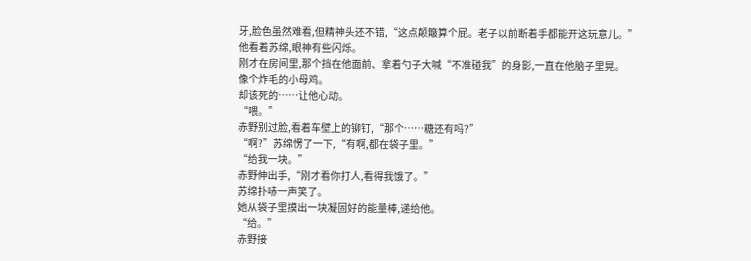牙,脸色虽然难看,但精神头还不错,“这点颠簸算个屁。老子以前断着手都能开这玩意儿。”
他看着苏绵,眼神有些闪烁。
刚才在房间里,那个挡在他面前、拿着勺子大喊“不准碰我”的身影,一直在他脑子里晃。
像个炸毛的小母鸡。
却该死的……让他心动。
“喂。”
赤野别过脸,看着车壁上的铆钉,“那个……糖还有吗?”
“啊?”苏绵愣了一下,“有啊,都在袋子里。”
“给我一块。”
赤野伸出手,“刚才看你打人,看得我饿了。”
苏绵扑哧一声笑了。
她从袋子里摸出一块凝固好的能量棒,递给他。
“给。”
赤野接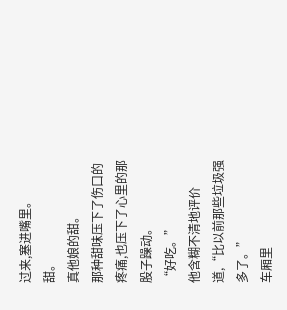过来,塞进嘴里。
甜。
真他娘的甜。
那种甜味压下了伤口的疼痛,也压下了心里的那股子躁动。
“好吃。”
他含糊不清地评价道,“比以前那些垃圾强多了。”
车厢里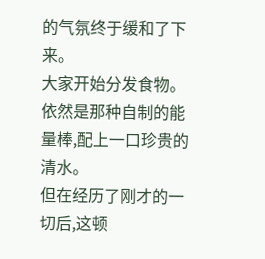的气氛终于缓和了下来。
大家开始分发食物。
依然是那种自制的能量棒,配上一口珍贵的清水。
但在经历了刚才的一切后,这顿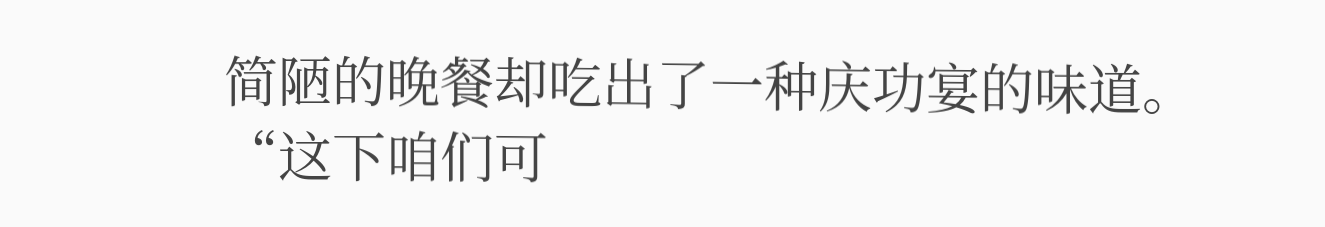简陋的晚餐却吃出了一种庆功宴的味道。
“这下咱们可